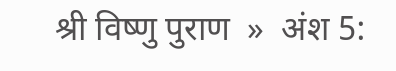श्री विष्णु पुराण  »  अंश 5: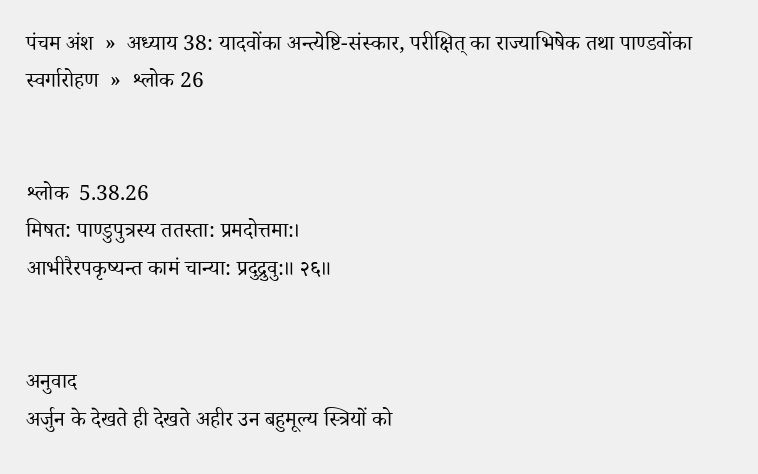पंचम अंश  »  अध्याय 38: यादवोंका अन्त्येष्टि-संस्कार, परीक्षित् का राज्याभिषेक तथा पाण्डवोंका स्वर्गारोहण  »  श्लोक 26


श्लोक  5.38.26
मिषत: पाण्डुपुत्रस्य ततस्ता: प्रमदोत्तमा:।
आभीरैरपकृष्यन्त कामं चान्या: प्रदुद्रुवु:॥ २६॥


अनुवाद
अर्जुन के देखते ही देखते अहीर उन बहुमूल्य स्त्रियों को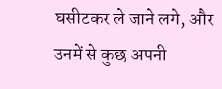घसीटकर ले जाने लगे, और उनमें से कुछ अपनी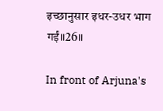इच्छानुसार इधर-उधर भाग गईं॥26॥

In front of Arjuna's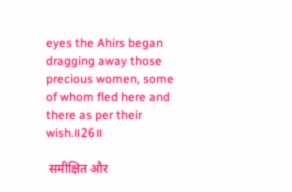eyes the Ahirs began dragging away those precious women, some of whom fled here and there as per their wish.॥26॥

 समीक्षित और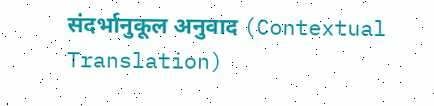संदर्भानुकूल अनुवाद (Contextual Translation)